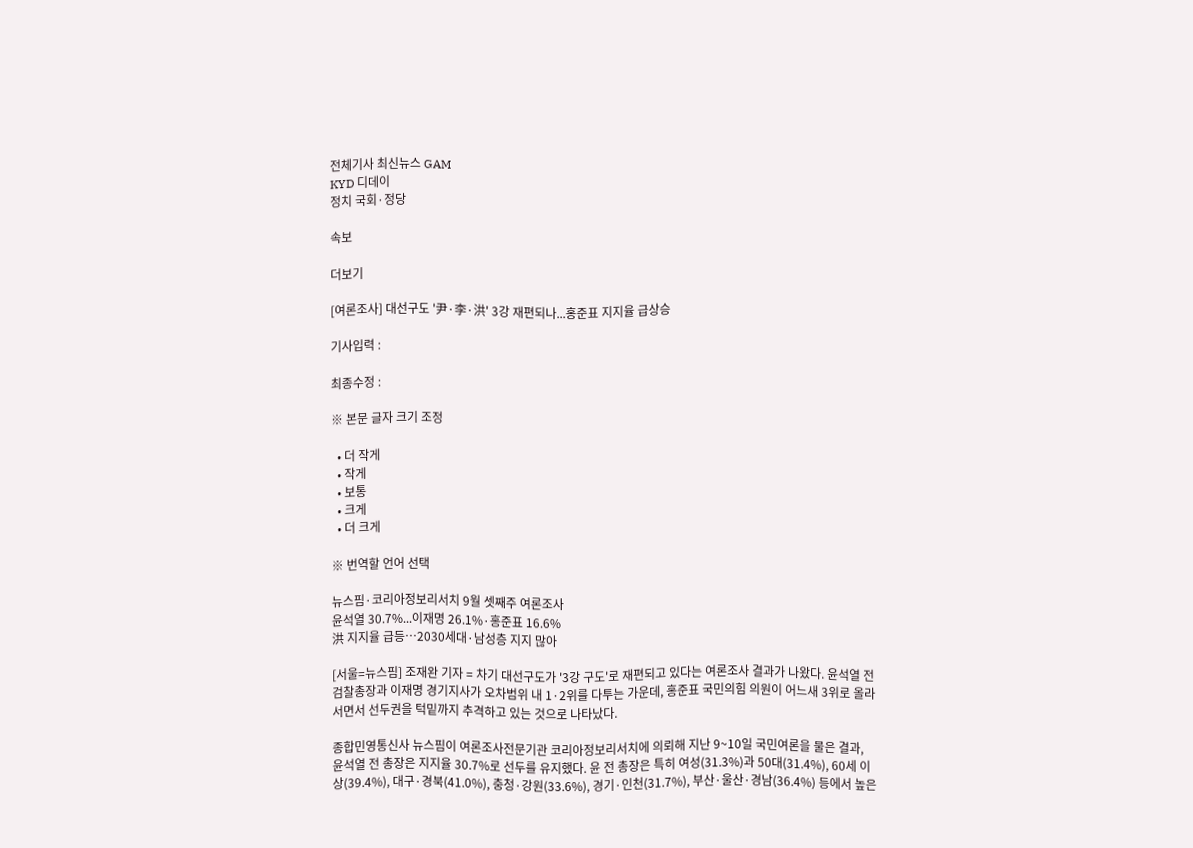전체기사 최신뉴스 GAM
KYD 디데이
정치 국회·정당

속보

더보기

[여론조사] 대선구도 '尹·李·洪' 3강 재편되나...홍준표 지지율 급상승

기사입력 :

최종수정 :

※ 본문 글자 크기 조정

  • 더 작게
  • 작게
  • 보통
  • 크게
  • 더 크게

※ 번역할 언어 선택

뉴스핌·코리아정보리서치 9월 셋째주 여론조사
윤석열 30.7%...이재명 26.1%·홍준표 16.6%
洪 지지율 급등…2030세대·남성층 지지 많아

[서울=뉴스핌] 조재완 기자 = 차기 대선구도가 '3강 구도'로 재편되고 있다는 여론조사 결과가 나왔다. 윤석열 전 검찰총장과 이재명 경기지사가 오차범위 내 1·2위를 다투는 가운데, 홍준표 국민의힘 의원이 어느새 3위로 올라서면서 선두권을 턱밑까지 추격하고 있는 것으로 나타났다.

종합민영통신사 뉴스핌이 여론조사전문기관 코리아정보리서치에 의뢰해 지난 9~10일 국민여론을 물은 결과, 윤석열 전 총장은 지지율 30.7%로 선두를 유지했다. 윤 전 총장은 특히 여성(31.3%)과 50대(31.4%), 60세 이상(39.4%), 대구·경북(41.0%), 충청·강원(33.6%), 경기·인천(31.7%), 부산·울산·경남(36.4%) 등에서 높은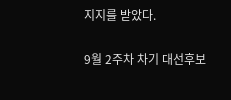지지를 받았다.

9월 2주차 차기 대선후보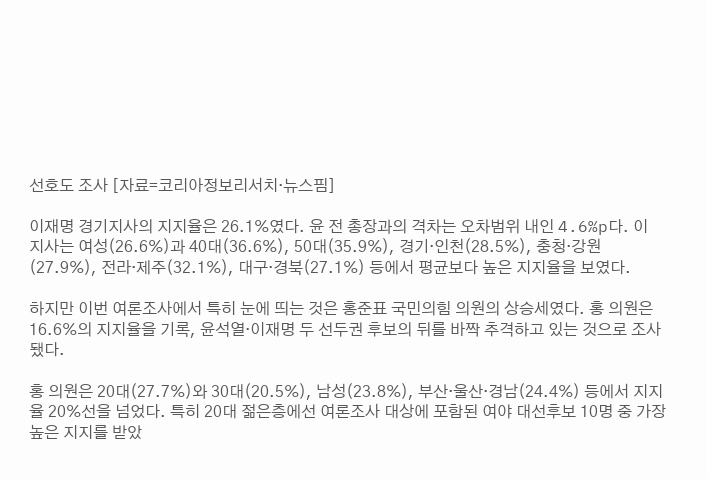선호도 조사 [자료=코리아정보리서치·뉴스핌]

이재명 경기지사의 지지율은 26.1%였다. 윤 전 총장과의 격차는 오차범위 내인 4.6%p다. 이 지사는 여성(26.6%)과 40대(36.6%), 50대(35.9%), 경기·인천(28.5%), 충청·강원(27.9%), 전라·제주(32.1%), 대구·경북(27.1%) 등에서 평균보다 높은 지지율을 보였다.

하지만 이번 여론조사에서 특히 눈에 띄는 것은 홍준표 국민의힘 의원의 상승세였다. 홍 의원은 16.6%의 지지율을 기록, 윤석열·이재명 두 선두권 후보의 뒤를 바짝 추격하고 있는 것으로 조사됐다.

홍 의원은 20대(27.7%)와 30대(20.5%), 남성(23.8%), 부산·울산·경남(24.4%) 등에서 지지율 20%선을 넘었다. 특히 20대 젊은층에선 여론조사 대상에 포함된 여야 대선후보 10명 중 가장 높은 지지를 받았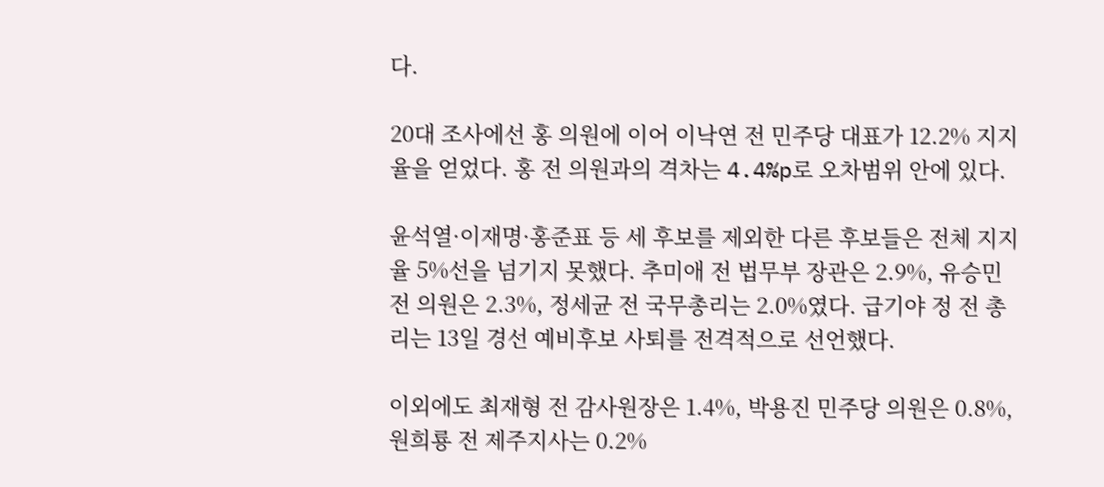다.

20대 조사에선 홍 의원에 이어 이낙연 전 민주당 대표가 12.2% 지지율을 얻었다. 홍 전 의원과의 격차는 4.4%p로 오차범위 안에 있다.

윤석열·이재명·홍준표 등 세 후보를 제외한 다른 후보들은 전체 지지율 5%선을 넘기지 못했다. 추미애 전 법무부 장관은 2.9%, 유승민 전 의원은 2.3%, 정세균 전 국무총리는 2.0%였다. 급기야 정 전 총리는 13일 경선 예비후보 사퇴를 전격적으로 선언했다.

이외에도 최재형 전 감사원장은 1.4%, 박용진 민주당 의원은 0.8%, 원희룡 전 제주지사는 0.2%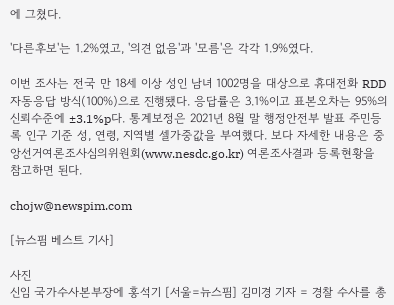에 그쳤다.

'다른후보'는 1.2%였고, '의견 없음'과 '모름'은 각각 1.9%였다.

이번 조사는 전국 만 18세 이상 성인 남녀 1002명을 대상으로 휴대전화 RDD 자동응답 방식(100%)으로 진행됐다. 응답률은 3.1%이고 표본오차는 95%의 신뢰수준에 ±3.1%p다. 통계보정은 2021년 8월 말 행정안전부 발표 주민등록 인구 기준 성, 연령, 지역별 셀가중값을 부여했다. 보다 자세한 내용은 중앙선거여론조사심의위원회(www.nesdc.go.kr) 여론조사결과 등록현황을 참고하면 된다.

chojw@newspim.com

[뉴스핌 베스트 기사]

사진
신임 국가수사본부장에 홍석기 [서울=뉴스핌] 김미경 기자 = 경찰 수사를 총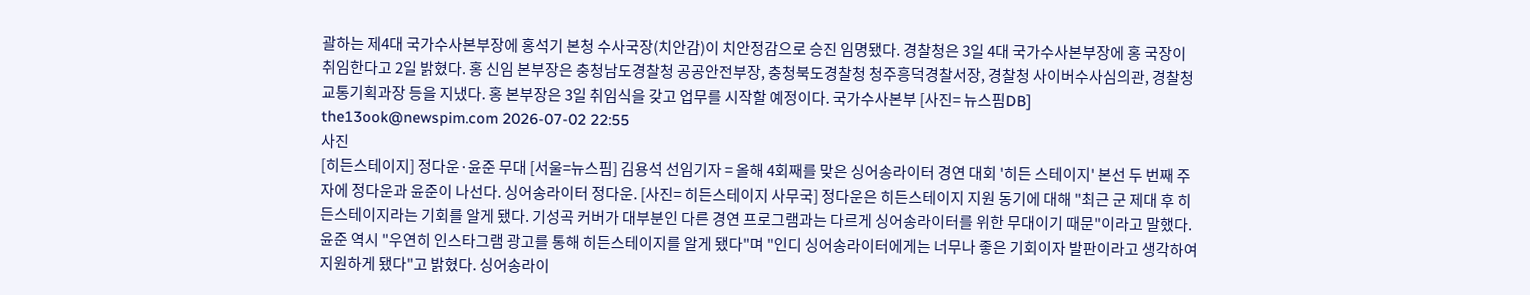괄하는 제4대 국가수사본부장에 홍석기 본청 수사국장(치안감)이 치안정감으로 승진 임명됐다. 경찰청은 3일 4대 국가수사본부장에 홍 국장이 취임한다고 2일 밝혔다. 홍 신임 본부장은 충청남도경찰청 공공안전부장, 충청북도경찰청 청주흥덕경찰서장, 경찰청 사이버수사심의관, 경찰청 교통기획과장 등을 지냈다. 홍 본부장은 3일 취임식을 갖고 업무를 시작할 예정이다. 국가수사본부 [사진= 뉴스핌DB] the13ook@newspim.com 2026-07-02 22:55
사진
[히든스테이지] 정다운·윤준 무대 [서울=뉴스핌] 김용석 선임기자 = 올해 4회째를 맞은 싱어송라이터 경연 대회 '히든 스테이지' 본선 두 번째 주자에 정다운과 윤준이 나선다. 싱어송라이터 정다운. [사진= 히든스테이지 사무국] 정다운은 히든스테이지 지원 동기에 대해 "최근 군 제대 후 히든스테이지라는 기회를 알게 됐다. 기성곡 커버가 대부분인 다른 경연 프로그램과는 다르게 싱어송라이터를 위한 무대이기 때문"이라고 말했다. 윤준 역시 "우연히 인스타그램 광고를 통해 히든스테이지를 알게 됐다"며 "인디 싱어송라이터에게는 너무나 좋은 기회이자 발판이라고 생각하여 지원하게 됐다"고 밝혔다. 싱어송라이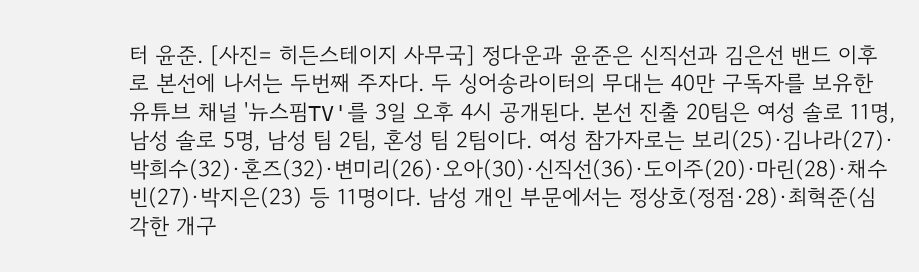터 윤준. [사진= 히든스테이지 사무국] 정다운과 윤준은 신직선과 김은선 밴드 이후로 본선에 나서는 두번째 주자다. 두 싱어송라이터의 무대는 40만 구독자를 보유한 유튜브 채널 '뉴스핌TV'를 3일 오후 4시 공개된다. 본선 진출 20팀은 여성 솔로 11명, 남성 솔로 5명, 남성 팀 2팀, 혼성 팀 2팀이다. 여성 참가자로는 보리(25)·김나라(27)·박희수(32)·혼즈(32)·변미리(26)·오아(30)·신직선(36)·도이주(20)·마린(28)·채수빈(27)·박지은(23) 등 11명이다. 남성 개인 부문에서는 정상호(정점·28)·최혁준(심각한 개구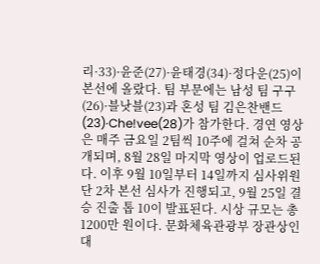리·33)·윤준(27)·윤태경(34)·정다운(25)이 본선에 올랐다. 팀 부문에는 남성 팀 구구(26)·블낫블(23)과 혼성 팀 김은찬밴드(23)·Che!vee(28)가 참가한다. 경연 영상은 매주 금요일 2팀씩 10주에 걸쳐 순차 공개되며, 8월 28일 마지막 영상이 업로드된다. 이후 9월 10일부터 14일까지 심사위원단 2차 본선 심사가 진행되고, 9월 25일 결승 진출 톱 10이 발표된다. 시상 규모는 총 1200만 원이다. 문화체육관광부 장관상인 대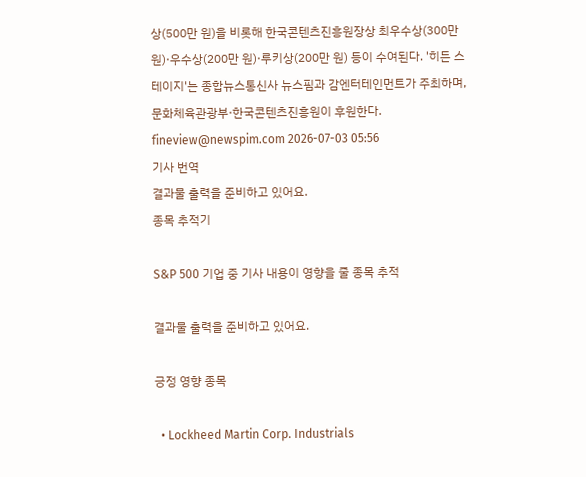상(500만 원)을 비롯해 한국콘텐츠진흥원장상 최우수상(300만 원)·우수상(200만 원)·루키상(200만 원) 등이 수여된다. '히든 스테이지'는 종합뉴스통신사 뉴스핌과 감엔터테인먼트가 주최하며, 문화체육관광부·한국콘텐츠진흥원이 후원한다. fineview@newspim.com 2026-07-03 05:56
기사 번역
결과물 출력을 준비하고 있어요.
종목 추적기

S&P 500 기업 중 기사 내용이 영향을 줄 종목 추적

결과물 출력을 준비하고 있어요.

긍정 영향 종목

  • Lockheed Martin Corp. Industrials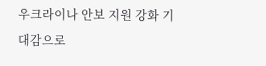우크라이나 안보 지원 강화 기대감으로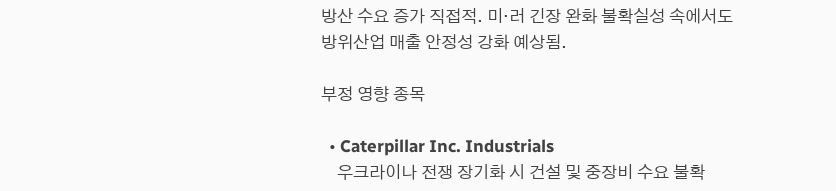방산 수요 증가 직접적. 미·러 긴장 완화 불확실성 속에서도 방위산업 매출 안정성 강화 예상됨.

부정 영향 종목

  • Caterpillar Inc. Industrials
    우크라이나 전쟁 장기화 시 건설 및 중장비 수요 불확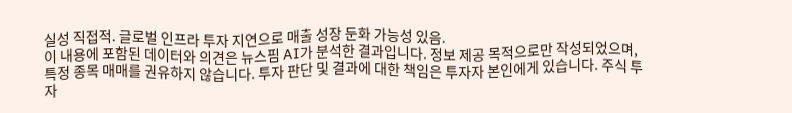실성 직접적. 글로벌 인프라 투자 지연으로 매출 성장 둔화 가능성 있음.
이 내용에 포함된 데이터와 의견은 뉴스핌 AI가 분석한 결과입니다. 정보 제공 목적으로만 작성되었으며, 특정 종목 매매를 권유하지 않습니다. 투자 판단 및 결과에 대한 책임은 투자자 본인에게 있습니다. 주식 투자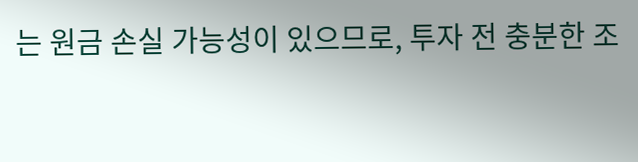는 원금 손실 가능성이 있으므로, 투자 전 충분한 조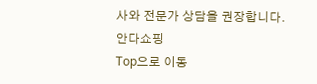사와 전문가 상담을 권장합니다.
안다쇼핑
Top으로 이동